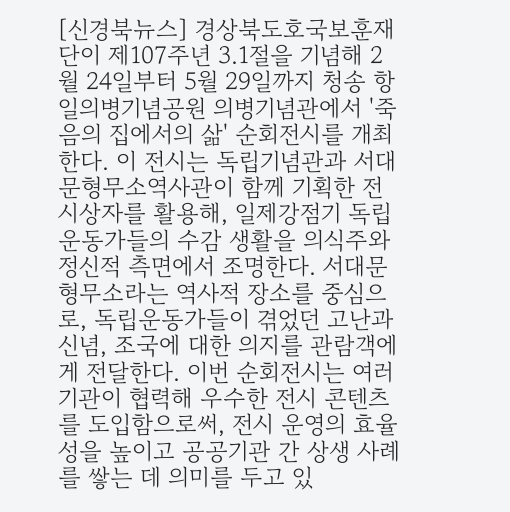[신경북뉴스] 경상북도호국보훈재단이 제107주년 3.1절을 기념해 2월 24일부터 5월 29일까지 청송 항일의병기념공원 의병기념관에서 '죽음의 집에서의 삶' 순회전시를 개최한다. 이 전시는 독립기념관과 서대문형무소역사관이 함께 기획한 전시상자를 활용해, 일제강점기 독립운동가들의 수감 생활을 의식주와 정신적 측면에서 조명한다. 서대문형무소라는 역사적 장소를 중심으로, 독립운동가들이 겪었던 고난과 신념, 조국에 대한 의지를 관람객에게 전달한다. 이번 순회전시는 여러 기관이 협력해 우수한 전시 콘텐츠를 도입함으로써, 전시 운영의 효율성을 높이고 공공기관 간 상생 사례를 쌓는 데 의미를 두고 있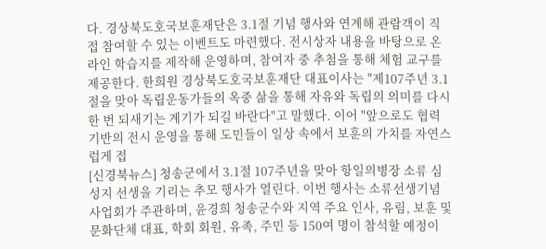다. 경상북도호국보훈재단은 3.1절 기념 행사와 연계해 관람객이 직접 참여할 수 있는 이벤트도 마련했다. 전시상자 내용을 바탕으로 온라인 학습지를 제작해 운영하며, 참여자 중 추첨을 통해 체험 교구를 제공한다. 한희원 경상북도호국보훈재단 대표이사는 "제107주년 3.1절을 맞아 독립운동가들의 옥중 삶을 통해 자유와 독립의 의미를 다시 한 번 되새기는 계기가 되길 바란다"고 말했다. 이어 "앞으로도 협력 기반의 전시 운영을 통해 도민들이 일상 속에서 보훈의 가치를 자연스럽게 접
[신경북뉴스] 청송군에서 3.1절 107주년을 맞아 항일의병장 소류 심성지 선생을 기리는 추모 행사가 열린다. 이번 행사는 소류선생기념사업회가 주관하며, 윤경희 청송군수와 지역 주요 인사, 유림, 보훈 및 문화단체 대표, 학회 회원, 유족, 주민 등 150여 명이 참석할 예정이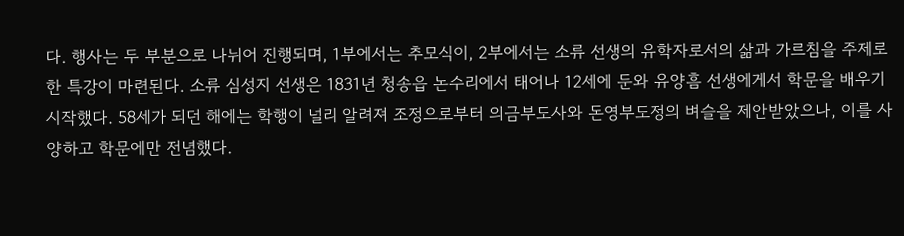다. 행사는 두 부분으로 나뉘어 진행되며, 1부에서는 추모식이, 2부에서는 소류 선생의 유학자로서의 삶과 가르침을 주제로 한 특강이 마련된다. 소류 심성지 선생은 1831년 청송읍 논수리에서 태어나 12세에 둔와 유양흠 선생에게서 학문을 배우기 시작했다. 58세가 되던 해에는 학행이 널리 알려져 조정으로부터 의금부도사와 돈영부도정의 벼슬을 제안받았으나, 이를 사양하고 학문에만 전념했다.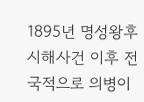1895년 명성왕후 시해사건 이후 전국적으로 의병이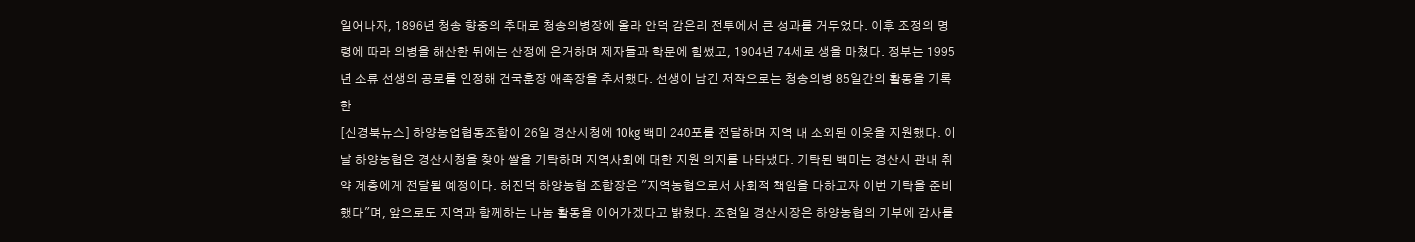일어나자, 1896년 청송 향중의 추대로 청송의병장에 올라 안덕 감은리 전투에서 큰 성과를 거두었다. 이후 조정의 명령에 따라 의병을 해산한 뒤에는 산정에 은거하며 제자들과 학문에 힘썼고, 1904년 74세로 생을 마쳤다. 정부는 1995년 소류 선생의 공로를 인정해 건국훈장 애족장을 추서했다. 선생이 남긴 저작으로는 청송의병 85일간의 활동을 기록한
[신경북뉴스] 하양농업협동조합이 26일 경산시청에 10kg 백미 240포를 전달하며 지역 내 소외된 이웃을 지원했다. 이날 하양농협은 경산시청을 찾아 쌀을 기탁하며 지역사회에 대한 지원 의지를 나타냈다. 기탁된 백미는 경산시 관내 취약 계층에게 전달될 예정이다. 허진덕 하양농협 조합장은 "지역농협으로서 사회적 책임을 다하고자 이번 기탁을 준비했다"며, 앞으로도 지역과 함께하는 나눔 활동을 이어가겠다고 밝혔다. 조현일 경산시장은 하양농협의 기부에 감사를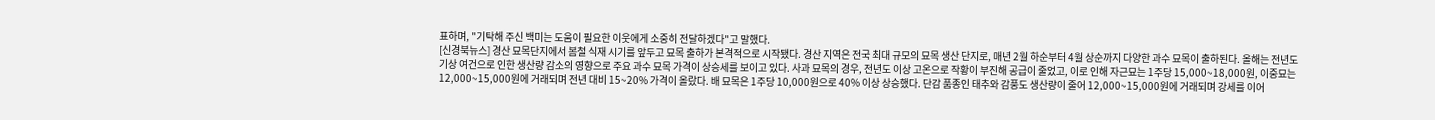표하며, "기탁해 주신 백미는 도움이 필요한 이웃에게 소중히 전달하겠다"고 말했다.
[신경북뉴스] 경산 묘목단지에서 봄철 식재 시기를 앞두고 묘목 출하가 본격적으로 시작됐다. 경산 지역은 전국 최대 규모의 묘목 생산 단지로, 매년 2월 하순부터 4월 상순까지 다양한 과수 묘목이 출하된다. 올해는 전년도 기상 여건으로 인한 생산량 감소의 영향으로 주요 과수 묘목 가격이 상승세를 보이고 있다. 사과 묘목의 경우, 전년도 이상 고온으로 작황이 부진해 공급이 줄었고, 이로 인해 자근묘는 1주당 15,000~18,000원, 이중묘는 12,000~15,000원에 거래되며 전년 대비 15~20% 가격이 올랐다. 배 묘목은 1주당 10,000원으로 40% 이상 상승했다. 단감 품종인 태추와 감풍도 생산량이 줄어 12,000~15,000원에 거래되며 강세를 이어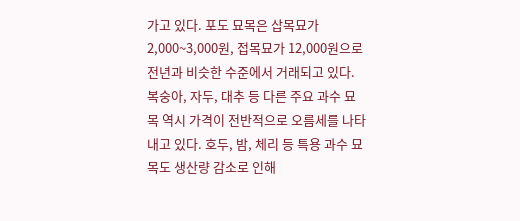가고 있다. 포도 묘목은 삽목묘가 2,000~3,000원, 접목묘가 12,000원으로 전년과 비슷한 수준에서 거래되고 있다. 복숭아, 자두, 대추 등 다른 주요 과수 묘목 역시 가격이 전반적으로 오름세를 나타내고 있다. 호두, 밤, 체리 등 특용 과수 묘목도 생산량 감소로 인해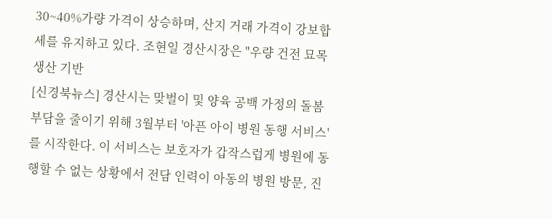30~40%가량 가격이 상승하며, 산지 거래 가격이 강보합세를 유지하고 있다. 조현일 경산시장은 "우량 건전 묘목 생산 기반
[신경북뉴스] 경산시는 맞벌이 및 양육 공백 가정의 돌봄 부담을 줄이기 위해 3월부터 '아픈 아이 병원 동행 서비스'를 시작한다. 이 서비스는 보호자가 갑작스럽게 병원에 동행할 수 없는 상황에서 전담 인력이 아동의 병원 방문, 진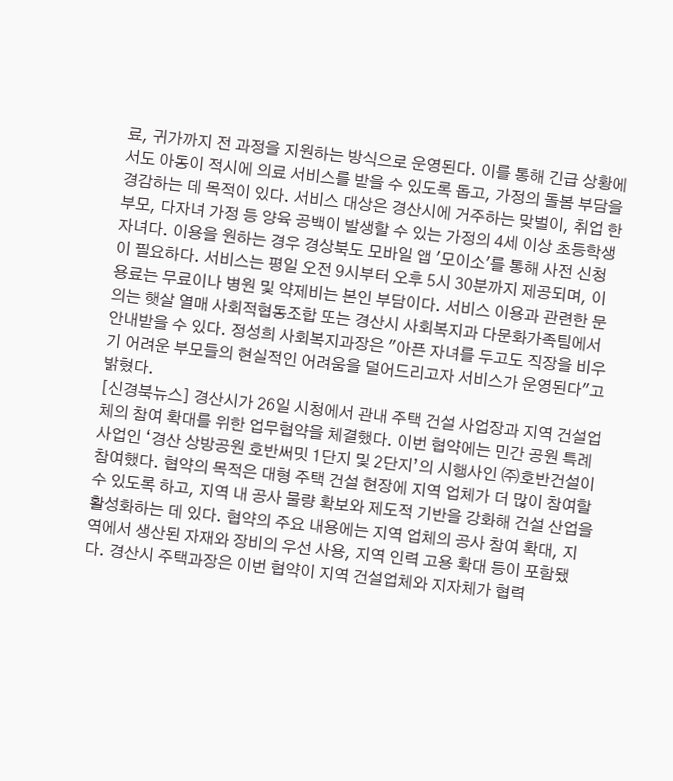료, 귀가까지 전 과정을 지원하는 방식으로 운영된다. 이를 통해 긴급 상황에서도 아동이 적시에 의료 서비스를 받을 수 있도록 돕고, 가정의 돌봄 부담을 경감하는 데 목적이 있다. 서비스 대상은 경산시에 거주하는 맞벌이, 취업 한부모, 다자녀 가정 등 양육 공백이 발생할 수 있는 가정의 4세 이상 초등학생 자녀다. 이용을 원하는 경우 경상북도 모바일 앱 '모이소'를 통해 사전 신청이 필요하다. 서비스는 평일 오전 9시부터 오후 5시 30분까지 제공되며, 이용료는 무료이나 병원 및 약제비는 본인 부담이다. 서비스 이용과 관련한 문의는 햇살 열매 사회적협동조합 또는 경산시 사회복지과 다문화가족팀에서 안내받을 수 있다. 정성희 사회복지과장은 "아픈 자녀를 두고도 직장을 비우기 어려운 부모들의 현실적인 어려움을 덜어드리고자 서비스가 운영된다"고 밝혔다.
[신경북뉴스] 경산시가 26일 시청에서 관내 주택 건설 사업장과 지역 건설업체의 참여 확대를 위한 업무협약을 체결했다. 이번 협약에는 민간 공원 특례 사업인 ‘경산 상방공원 호반써밋 1단지 및 2단지’의 시행사인 ㈜호반건설이 참여했다. 협약의 목적은 대형 주택 건설 현장에 지역 업체가 더 많이 참여할 수 있도록 하고, 지역 내 공사 물량 확보와 제도적 기반을 강화해 건설 산업을 활성화하는 데 있다. 협약의 주요 내용에는 지역 업체의 공사 참여 확대, 지역에서 생산된 자재와 장비의 우선 사용, 지역 인력 고용 확대 등이 포함됐다. 경산시 주택과장은 이번 협약이 지역 건설업체와 지자체가 협력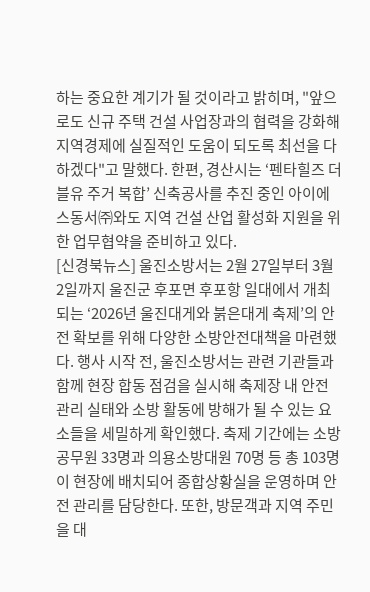하는 중요한 계기가 될 것이라고 밝히며, "앞으로도 신규 주택 건설 사업장과의 협력을 강화해 지역경제에 실질적인 도움이 되도록 최선을 다하겠다"고 말했다. 한편, 경산시는 ‘펜타힐즈 더블유 주거 복합’ 신축공사를 추진 중인 아이에스동서㈜와도 지역 건설 산업 활성화 지원을 위한 업무협약을 준비하고 있다.
[신경북뉴스] 울진소방서는 2월 27일부터 3월 2일까지 울진군 후포면 후포항 일대에서 개최되는 ‘2026년 울진대게와 붉은대게 축제’의 안전 확보를 위해 다양한 소방안전대책을 마련했다. 행사 시작 전, 울진소방서는 관련 기관들과 함께 현장 합동 점검을 실시해 축제장 내 안전관리 실태와 소방 활동에 방해가 될 수 있는 요소들을 세밀하게 확인했다. 축제 기간에는 소방공무원 33명과 의용소방대원 70명 등 총 103명이 현장에 배치되어 종합상황실을 운영하며 안전 관리를 담당한다. 또한, 방문객과 지역 주민을 대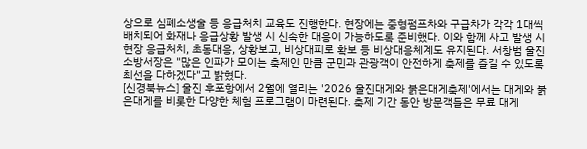상으로 심폐소생술 등 응급처치 교육도 진행한다. 현장에는 중형펌프차와 구급차가 각각 1대씩 배치되어 화재나 응급상황 발생 시 신속한 대응이 가능하도록 준비했다. 이와 함께 사고 발생 시 현장 응급처치, 초동대응, 상황보고, 비상대피로 확보 등 비상대응체계도 유지된다. 서창범 울진소방서장은 "많은 인파가 모이는 축제인 만큼 군민과 관광객이 안전하게 축제를 즐길 수 있도록 최선을 다하겠다"고 밝혔다.
[신경북뉴스] 울진 후포항에서 2월에 열리는 '2026 울진대게와 붉은대게축제'에서는 대게와 붉은대게를 비롯한 다양한 체험 프로그램이 마련된다. 축제 기간 동안 방문객들은 무료 대게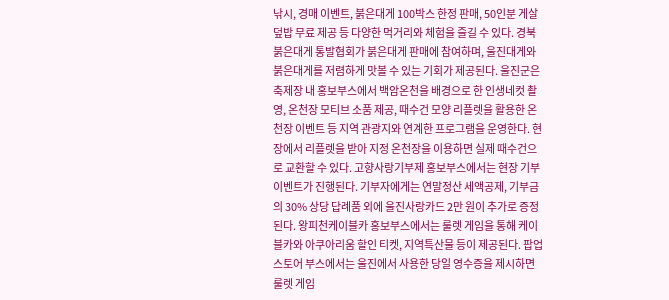낚시, 경매 이벤트, 붉은대게 100박스 한정 판매, 50인분 게살덮밥 무료 제공 등 다양한 먹거리와 체험을 즐길 수 있다. 경북 붉은대게 통발협회가 붉은대게 판매에 참여하며, 울진대게와 붉은대게를 저렴하게 맛볼 수 있는 기회가 제공된다. 울진군은 축제장 내 홍보부스에서 백암온천을 배경으로 한 인생네컷 촬영, 온천장 모티브 소품 제공, 때수건 모양 리플렛을 활용한 온천장 이벤트 등 지역 관광지와 연계한 프로그램을 운영한다. 현장에서 리플렛을 받아 지정 온천장을 이용하면 실제 때수건으로 교환할 수 있다. 고향사랑기부제 홍보부스에서는 현장 기부 이벤트가 진행된다. 기부자에게는 연말정산 세액공제, 기부금의 30% 상당 답례품 외에 울진사랑카드 2만 원이 추가로 증정된다. 왕피천케이블카 홍보부스에서는 룰렛 게임을 통해 케이블카와 아쿠아리움 할인 티켓, 지역특산물 등이 제공된다. 팝업스토어 부스에서는 울진에서 사용한 당일 영수증을 제시하면 룰렛 게임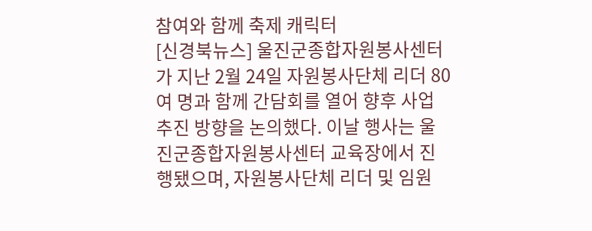참여와 함께 축제 캐릭터
[신경북뉴스] 울진군종합자원봉사센터가 지난 2월 24일 자원봉사단체 리더 80여 명과 함께 간담회를 열어 향후 사업 추진 방향을 논의했다. 이날 행사는 울진군종합자원봉사센터 교육장에서 진행됐으며, 자원봉사단체 리더 및 임원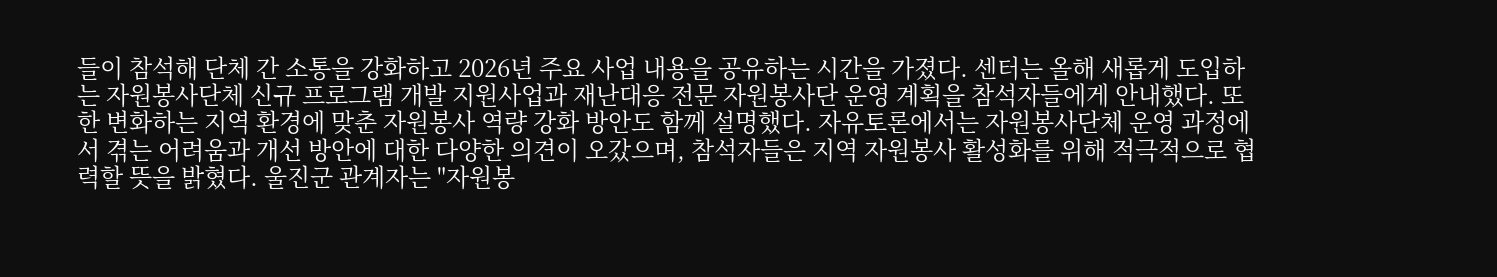들이 참석해 단체 간 소통을 강화하고 2026년 주요 사업 내용을 공유하는 시간을 가졌다. 센터는 올해 새롭게 도입하는 자원봉사단체 신규 프로그램 개발 지원사업과 재난대응 전문 자원봉사단 운영 계획을 참석자들에게 안내했다. 또한 변화하는 지역 환경에 맞춘 자원봉사 역량 강화 방안도 함께 설명했다. 자유토론에서는 자원봉사단체 운영 과정에서 겪는 어려움과 개선 방안에 대한 다양한 의견이 오갔으며, 참석자들은 지역 자원봉사 활성화를 위해 적극적으로 협력할 뜻을 밝혔다. 울진군 관계자는 "자원봉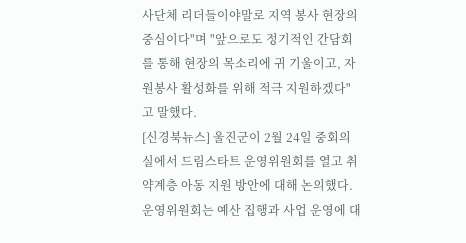사단체 리더들이야말로 지역 봉사 현장의 중심이다"며 "앞으로도 정기적인 간담회를 통해 현장의 목소리에 귀 기울이고, 자원봉사 활성화를 위해 적극 지원하겠다"고 말했다.
[신경북뉴스] 울진군이 2월 24일 중회의실에서 드림스타트 운영위원회를 열고 취약계층 아동 지원 방안에 대해 논의했다. 운영위원회는 예산 집행과 사업 운영에 대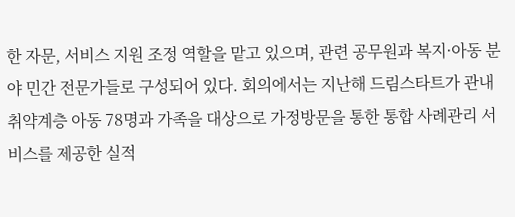한 자문, 서비스 지원 조정 역할을 맡고 있으며, 관련 공무원과 복지·아동 분야 민간 전문가들로 구성되어 있다. 회의에서는 지난해 드림스타트가 관내 취약계층 아동 78명과 가족을 대상으로 가정방문을 통한 통합 사례관리 서비스를 제공한 실적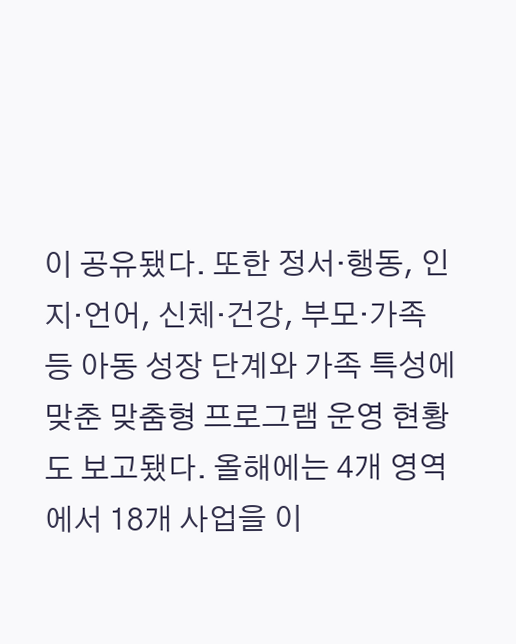이 공유됐다. 또한 정서·행동, 인지·언어, 신체·건강, 부모·가족 등 아동 성장 단계와 가족 특성에 맞춘 맞춤형 프로그램 운영 현황도 보고됐다. 올해에는 4개 영역에서 18개 사업을 이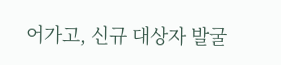어가고, 신규 대상자 발굴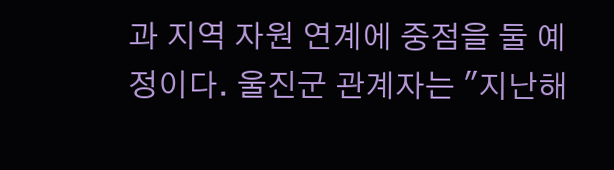과 지역 자원 연계에 중점을 둘 예정이다. 울진군 관계자는 "지난해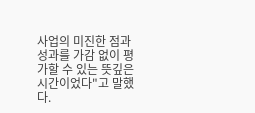사업의 미진한 점과 성과를 가감 없이 평가할 수 있는 뜻깊은 시간이었다"고 말했다.